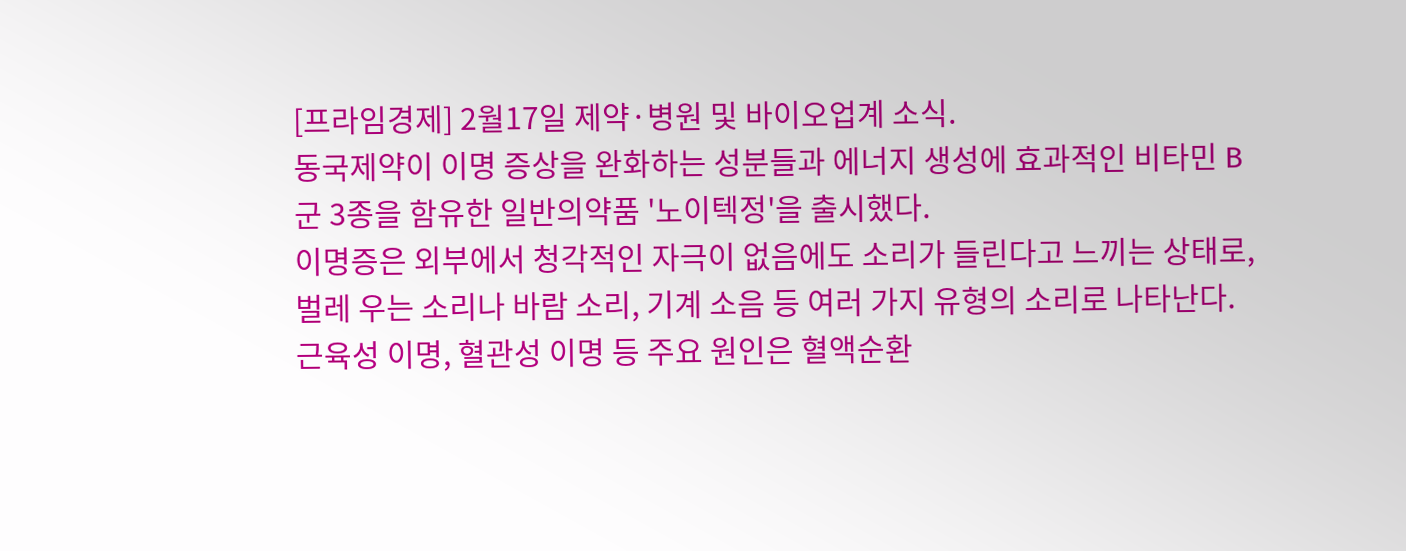[프라임경제] 2월17일 제약·병원 및 바이오업계 소식.
동국제약이 이명 증상을 완화하는 성분들과 에너지 생성에 효과적인 비타민 B군 3종을 함유한 일반의약품 '노이텍정'을 출시했다.
이명증은 외부에서 청각적인 자극이 없음에도 소리가 들린다고 느끼는 상태로, 벌레 우는 소리나 바람 소리, 기계 소음 등 여러 가지 유형의 소리로 나타난다. 근육성 이명, 혈관성 이명 등 주요 원인은 혈액순환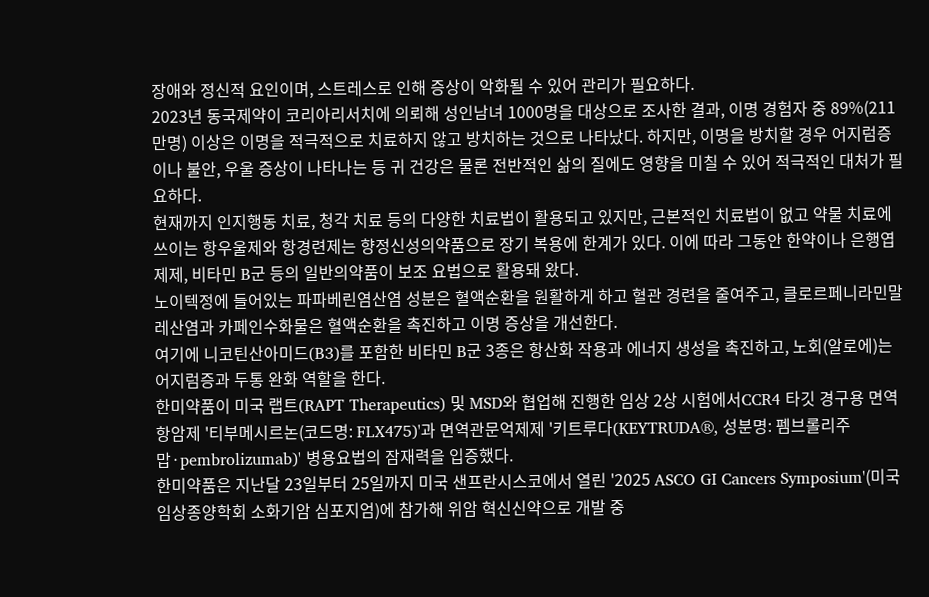장애와 정신적 요인이며, 스트레스로 인해 증상이 악화될 수 있어 관리가 필요하다.
2023년 동국제약이 코리아리서치에 의뢰해 성인남녀 1000명을 대상으로 조사한 결과, 이명 경험자 중 89%(211만명) 이상은 이명을 적극적으로 치료하지 않고 방치하는 것으로 나타났다. 하지만, 이명을 방치할 경우 어지럼증이나 불안, 우울 증상이 나타나는 등 귀 건강은 물론 전반적인 삶의 질에도 영향을 미칠 수 있어 적극적인 대처가 필요하다.
현재까지 인지행동 치료, 청각 치료 등의 다양한 치료법이 활용되고 있지만, 근본적인 치료법이 없고 약물 치료에 쓰이는 항우울제와 항경련제는 향정신성의약품으로 장기 복용에 한계가 있다. 이에 따라 그동안 한약이나 은행엽 제제, 비타민 B군 등의 일반의약품이 보조 요법으로 활용돼 왔다.
노이텍정에 들어있는 파파베린염산염 성분은 혈액순환을 원활하게 하고 혈관 경련을 줄여주고, 클로르페니라민말레산염과 카페인수화물은 혈액순환을 촉진하고 이명 증상을 개선한다.
여기에 니코틴산아미드(B3)를 포함한 비타민 B군 3종은 항산화 작용과 에너지 생성을 촉진하고, 노회(알로에)는 어지럼증과 두통 완화 역할을 한다.
한미약품이 미국 랩트(RAPT Therapeutics) 및 MSD와 협업해 진행한 임상 2상 시험에서CCR4 타깃 경구용 면역항암제 '티부메시르논(코드명: FLX475)'과 면역관문억제제 '키트루다(KEYTRUDA®, 성분명: 펨브롤리주맙·pembrolizumab)' 병용요법의 잠재력을 입증했다.
한미약품은 지난달 23일부터 25일까지 미국 샌프란시스코에서 열린 '2025 ASCO GI Cancers Symposium'(미국임상종양학회 소화기암 심포지엄)에 참가해 위암 혁신신약으로 개발 중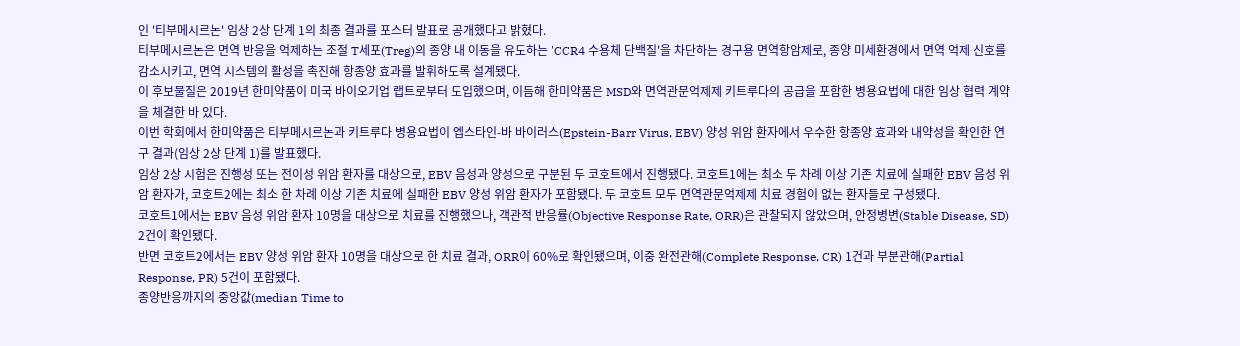인 '티부메시르논' 임상 2상 단계 1의 최종 결과를 포스터 발표로 공개했다고 밝혔다.
티부메시르논은 면역 반응을 억제하는 조절 T세포(Treg)의 종양 내 이동을 유도하는 'CCR4 수용체 단백질'을 차단하는 경구용 면역항암제로, 종양 미세환경에서 면역 억제 신호를 감소시키고, 면역 시스템의 활성을 촉진해 항종양 효과를 발휘하도록 설계됐다.
이 후보물질은 2019년 한미약품이 미국 바이오기업 랩트로부터 도입했으며, 이듬해 한미약품은 MSD와 면역관문억제제 키트루다의 공급을 포함한 병용요법에 대한 임상 협력 계약을 체결한 바 있다.
이번 학회에서 한미약품은 티부메시르논과 키트루다 병용요법이 엡스타인-바 바이러스(Epstein-Barr Virus, EBV) 양성 위암 환자에서 우수한 항종양 효과와 내약성을 확인한 연구 결과(임상 2상 단계 1)를 발표했다.
임상 2상 시험은 진행성 또는 전이성 위암 환자를 대상으로, EBV 음성과 양성으로 구분된 두 코호트에서 진행됐다. 코호트1에는 최소 두 차례 이상 기존 치료에 실패한 EBV 음성 위암 환자가, 코호트2에는 최소 한 차례 이상 기존 치료에 실패한 EBV 양성 위암 환자가 포함됐다. 두 코호트 모두 면역관문억제제 치료 경험이 없는 환자들로 구성됐다.
코호트1에서는 EBV 음성 위암 환자 10명을 대상으로 치료를 진행했으나, 객관적 반응률(Objective Response Rate, ORR)은 관찰되지 않았으며, 안정병변(Stable Disease, SD) 2건이 확인됐다.
반면 코호트2에서는 EBV 양성 위암 환자 10명을 대상으로 한 치료 결과, ORR이 60%로 확인됐으며, 이중 완전관해(Complete Response, CR) 1건과 부분관해(Partial Response, PR) 5건이 포함됐다.
종양반응까지의 중앙값(median Time to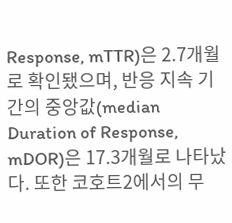Response, mTTR)은 2.7개월로 확인됐으며, 반응 지속 기간의 중앙값(median Duration of Response, mDOR)은 17.3개월로 나타났다. 또한 코호트2에서의 무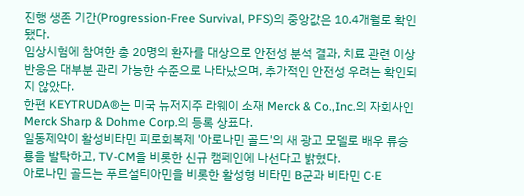진행 생존 기간(Progression-Free Survival, PFS)의 중앙값은 10.4개월로 확인됐다.
임상시험에 참여한 총 20명의 환자를 대상으로 안전성 분석 결과, 치료 관련 이상 반응은 대부분 관리 가능한 수준으로 나타났으며, 추가적인 안전성 우려는 확인되지 않았다.
한편 KEYTRUDA®는 미국 뉴저지주 라웨이 소재 Merck & Co.,Inc.의 자회사인 Merck Sharp & Dohme Corp.의 등록 상표다.
일동제약이 활성비타민 피로회복제 '아로나민 골드'의 새 광고 모델로 배우 류승룡을 발탁하고, TV-CM을 비롯한 신규 캠페인에 나선다고 밝혔다.
아로나민 골드는 푸르설티아민을 비롯한 활성형 비타민 B군과 비타민 C·E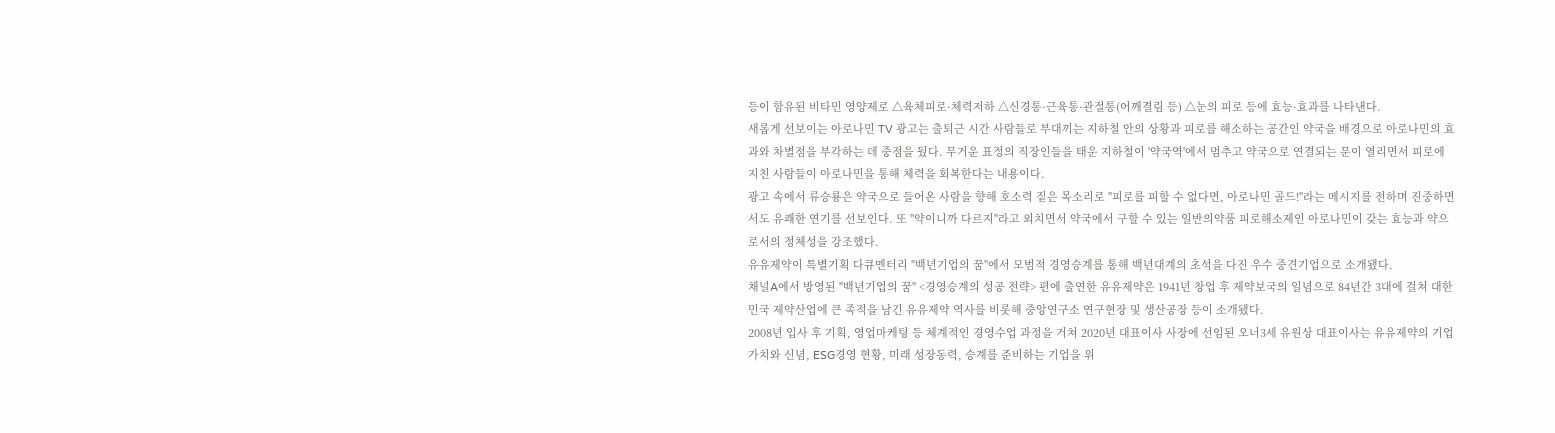등이 함유된 비타민 영양제로 △육체피로·체력저하 △신경통·근육통·관절통(어깨결림 등) △눈의 피로 등에 효능·효과를 나타낸다.
새롭게 선보이는 아로나민 TV 광고는 출퇴근 시간 사람들로 부대끼는 지하철 안의 상황과 피로를 해소하는 공간인 약국을 배경으로 아로나민의 효과와 차별점을 부각하는 데 중점을 뒀다. 무거운 표정의 직장인들을 태운 지하철이 '약국역'에서 멈추고 약국으로 연결되는 문이 열리면서 피로에 지친 사람들이 아로나민을 통해 체력을 회복한다는 내용이다.
광고 속에서 류승룡은 약국으로 들어온 사람을 향해 호소력 짙은 목소리로 "피로를 피할 수 없다면, 아로나민 골드!"라는 메시지를 전하며 진중하면서도 유쾌한 연기를 선보인다. 또 "약이니까 다르지"라고 외치면서 약국에서 구할 수 있는 일반의약품 피로해소제인 아로나민이 갖는 효능과 약으로서의 정체성을 강조했다.
유유제약이 특별기획 다큐멘터리 "백년기업의 꿈"에서 모범적 경영승계를 통해 백년대계의 초석을 다진 우수 중견기업으로 소개됐다.
채널A에서 방영된 "백년기업의 꿈" <경영승계의 성공 전략> 편에 출연한 유유제약은 1941년 창업 후 제약보국의 일념으로 84년간 3대에 걸쳐 대한민국 제약산업에 큰 족적을 남긴 유유제약 역사를 비롯해 중앙연구소 연구현장 및 생산공장 등이 소개됐다.
2008년 입사 후 기획, 영업마케팅 등 체계적인 경영수업 과정을 거쳐 2020년 대표이사 사장에 선임된 오너3세 유원상 대표이사는 유유제약의 기업가치와 신념, ESG경영 현황, 미래 성장동력, 승계를 준비하는 기업을 위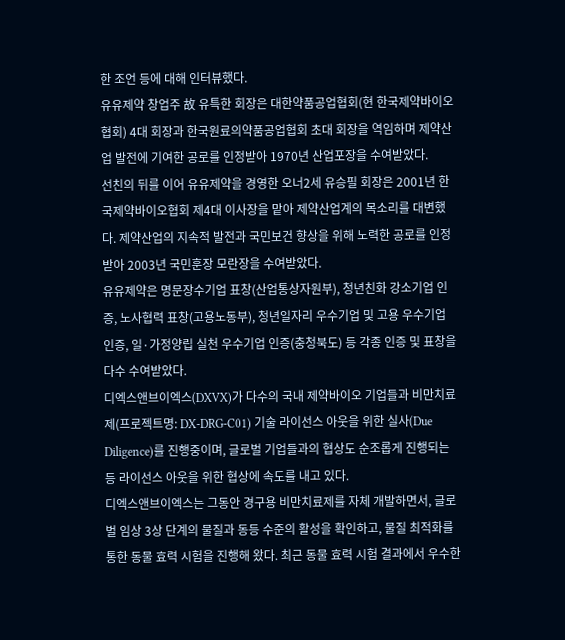한 조언 등에 대해 인터뷰했다.
유유제약 창업주 故 유특한 회장은 대한약품공업협회(현 한국제약바이오협회) 4대 회장과 한국원료의약품공업협회 초대 회장을 역임하며 제약산업 발전에 기여한 공로를 인정받아 1970년 산업포장을 수여받았다.
선친의 뒤를 이어 유유제약을 경영한 오너2세 유승필 회장은 2001년 한국제약바이오협회 제4대 이사장을 맡아 제약산업계의 목소리를 대변했다. 제약산업의 지속적 발전과 국민보건 향상을 위해 노력한 공로를 인정받아 2003년 국민훈장 모란장을 수여받았다.
유유제약은 명문장수기업 표창(산업통상자원부), 청년친화 강소기업 인증, 노사협력 표창(고용노동부), 청년일자리 우수기업 및 고용 우수기업 인증, 일·가정양립 실천 우수기업 인증(충청북도) 등 각종 인증 및 표창을 다수 수여받았다.
디엑스앤브이엑스(DXVX)가 다수의 국내 제약바이오 기업들과 비만치료제(프로젝트명: DX-DRG-C01) 기술 라이선스 아웃을 위한 실사(Due Diligence)를 진행중이며, 글로벌 기업들과의 협상도 순조롭게 진행되는 등 라이선스 아웃을 위한 협상에 속도를 내고 있다.
디엑스앤브이엑스는 그동안 경구용 비만치료제를 자체 개발하면서, 글로벌 임상 3상 단계의 물질과 동등 수준의 활성을 확인하고, 물질 최적화를 통한 동물 효력 시험을 진행해 왔다. 최근 동물 효력 시험 결과에서 우수한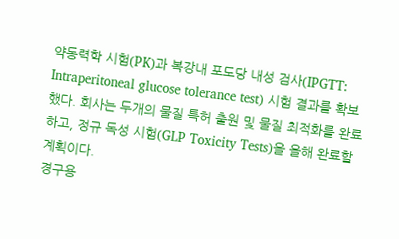약동력학 시험(PK)과 복강내 포도당 내성 검사(IPGTT: Intraperitoneal glucose tolerance test) 시험 결과를 확보했다. 회사는 두개의 물질 특허 출원 및 물질 최적화를 완료하고, 정규 독성 시험(GLP Toxicity Tests)을 올해 완료할 계획이다.
경구용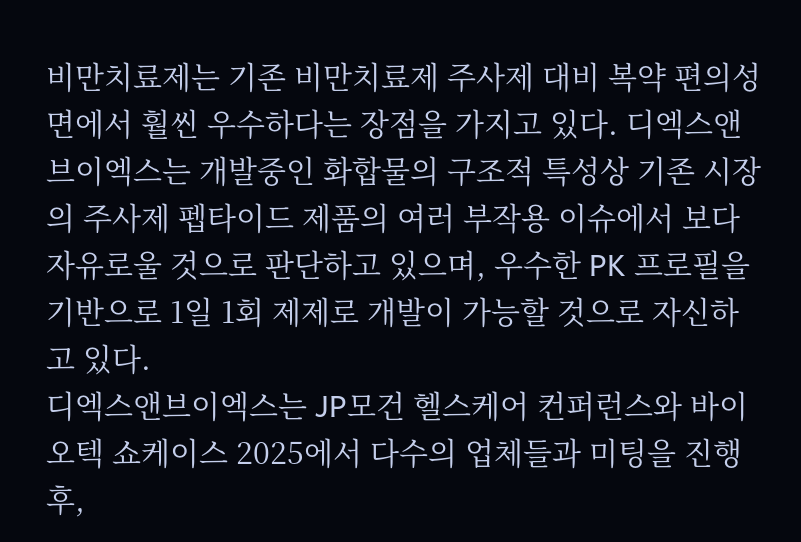비만치료제는 기존 비만치료제 주사제 대비 복약 편의성 면에서 훨씬 우수하다는 장점을 가지고 있다. 디엑스앤브이엑스는 개발중인 화합물의 구조적 특성상 기존 시장의 주사제 펩타이드 제품의 여러 부작용 이슈에서 보다 자유로울 것으로 판단하고 있으며, 우수한 PK 프로필을 기반으로 1일 1회 제제로 개발이 가능할 것으로 자신하고 있다.
디엑스앤브이엑스는 JP모건 헬스케어 컨퍼런스와 바이오텍 쇼케이스 2025에서 다수의 업체들과 미팅을 진행 후,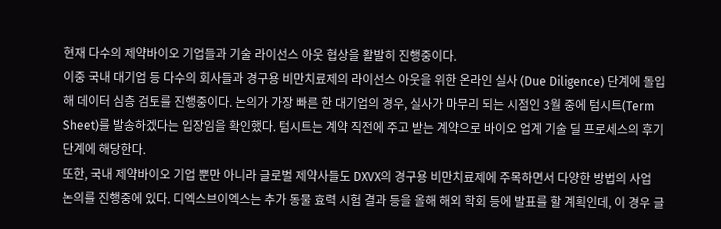현재 다수의 제약바이오 기업들과 기술 라이선스 아웃 협상을 활발히 진행중이다.
이중 국내 대기업 등 다수의 회사들과 경구용 비만치료제의 라이선스 아웃을 위한 온라인 실사 (Due Diligence) 단계에 돌입해 데이터 심층 검토를 진행중이다. 논의가 가장 빠른 한 대기업의 경우, 실사가 마무리 되는 시점인 3월 중에 텀시트(Term Sheet)를 발송하겠다는 입장임을 확인했다. 텀시트는 계약 직전에 주고 받는 계약으로 바이오 업계 기술 딜 프로세스의 후기 단계에 해당한다.
또한, 국내 제약바이오 기업 뿐만 아니라 글로벌 제약사들도 DXVX의 경구용 비만치료제에 주목하면서 다양한 방법의 사업 논의를 진행중에 있다. 디엑스브이엑스는 추가 동물 효력 시험 결과 등을 올해 해외 학회 등에 발표를 할 계획인데, 이 경우 글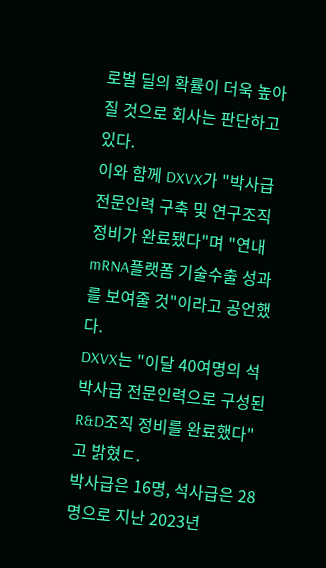로벌 딜의 확률이 더욱 높아질 것으로 회사는 판단하고 있다.
이와 함께 DXVX가 "박사급 전문인력 구축 및 연구조직 정비가 완료됐다"며 "연내 mRNA플랫폼 기술수출 성과를 보여줄 것"이라고 공언했다.
DXVX는 "이달 40여명의 석박사급 전문인력으로 구성된 R&D조직 정비를 완료했다"고 밝혔ㄷ.
박사급은 16명, 석사급은 28명으로 지난 2023년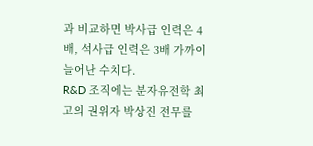과 비교하면 박사급 인력은 4배, 석사급 인력은 3배 가까이 늘어난 수치다.
R&D 조직에는 분자유전학 최고의 권위자 박상진 전무를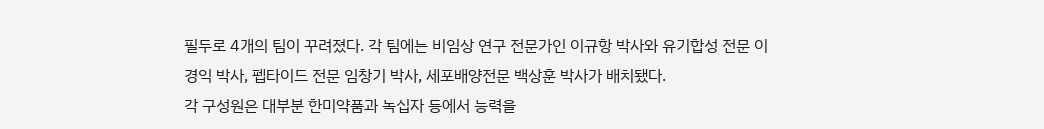필두로 4개의 팀이 꾸려졌다. 각 팀에는 비임상 연구 전문가인 이규항 박사와 유기합성 전문 이경익 박사, 펩타이드 전문 임창기 박사, 세포배양전문 백상훈 박사가 배치됐다.
각 구성원은 대부분 한미약품과 녹십자 등에서 능력을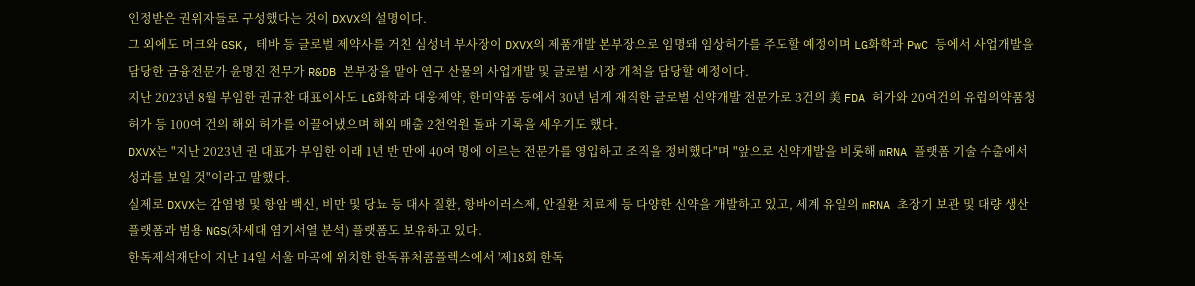인정받은 권위자들로 구성했다는 것이 DXVX의 설명이다.
그 외에도 머크와 GSK, 테바 등 글로벌 제약사를 거친 심성녀 부사장이 DXVX의 제품개발 본부장으로 임명돼 임상허가를 주도할 예정이며 LG화학과 PwC 등에서 사업개발을 담당한 금융전문가 윤명진 전무가 R&DB 본부장을 맡아 연구 산물의 사업개발 및 글로벌 시장 개척을 담당할 예정이다.
지난 2023년 8월 부임한 권규찬 대표이사도 LG화학과 대웅제약, 한미약품 등에서 30년 넘게 재직한 글로벌 신약개발 전문가로 3건의 美 FDA 허가와 20여건의 유럽의약품청 허가 등 100여 건의 해외 허가를 이끌어냈으며 해외 매출 2천억원 돌파 기록을 세우기도 했다.
DXVX는 "지난 2023년 권 대표가 부임한 이래 1년 반 만에 40여 명에 이르는 전문가를 영입하고 조직을 정비했다"며 "앞으로 신약개발을 비롯해 mRNA 플랫폼 기술 수출에서 성과를 보일 것"이라고 말했다.
실제로 DXVX는 감염병 및 항암 백신, 비만 및 당뇨 등 대사 질환, 항바이러스제, 안질환 치료제 등 다양한 신약을 개발하고 있고, 세계 유일의 mRNA 초장기 보관 및 대량 생산 플랫폼과 범용 NGS(차세대 염기서열 분석) 플랫폼도 보유하고 있다.
한독제석재단이 지난 14일 서울 마곡에 위치한 한독퓨처콤플렉스에서 '제18회 한독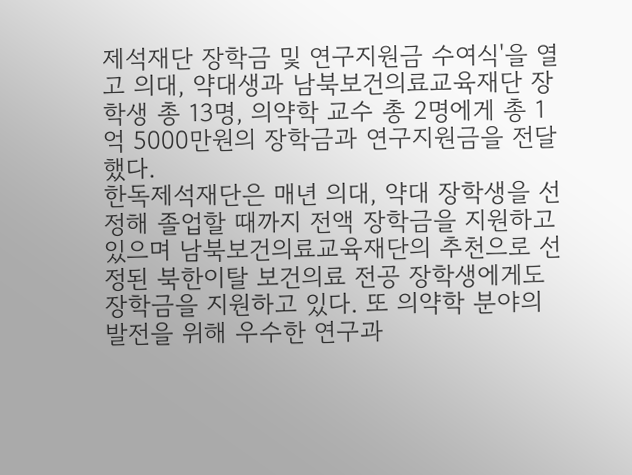제석재단 장학금 및 연구지원금 수여식'을 열고 의대, 약대생과 남북보건의료교육재단 장학생 총 13명, 의약학 교수 총 2명에게 총 1억 5000만원의 장학금과 연구지원금을 전달했다.
한독제석재단은 매년 의대, 약대 장학생을 선정해 졸업할 때까지 전액 장학금을 지원하고 있으며 남북보건의료교육재단의 추천으로 선정된 북한이탈 보건의료 전공 장학생에게도 장학금을 지원하고 있다. 또 의약학 분야의 발전을 위해 우수한 연구과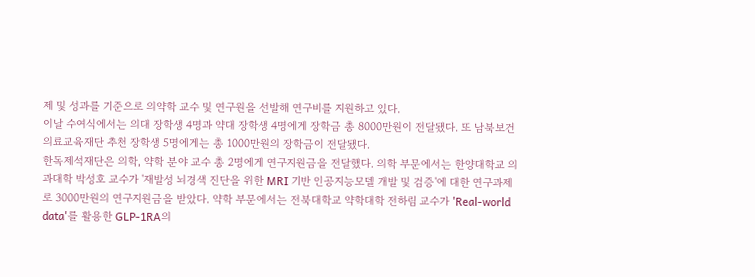제 및 성과를 기준으로 의약학 교수 및 연구원을 선발해 연구비를 지원하고 있다.
이날 수여식에서는 의대 장학생 4명과 약대 장학생 4명에게 장학금 총 8000만원이 전달됐다. 또 남북보건의료교육재단 추천 장학생 5명에게는 총 1000만원의 장학금이 전달됐다.
한독제석재단은 의학, 약학 분야 교수 총 2명에게 연구지원금을 전달했다. 의학 부문에서는 한양대학교 의과대학 박성호 교수가 '재발성 뇌경색 진단을 위한 MRI 기반 인공지능모델 개발 및 검증'에 대한 연구과제로 3000만원의 연구지원금을 받았다. 약학 부문에서는 전북대학교 약학대학 전하림 교수가 'Real-world data'를 활용한 GLP-1RA의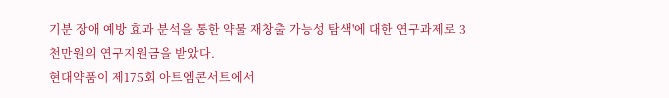기분 장애 예방 효과 분석을 통한 약물 재창출 가능성 탐색'에 대한 연구과제로 3천만원의 연구지원금을 받았다.
현대약품이 제175회 아트엠콘서트에서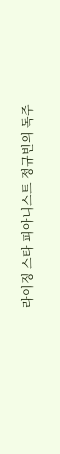라이징 스타 피아니스트 정규빈의 독주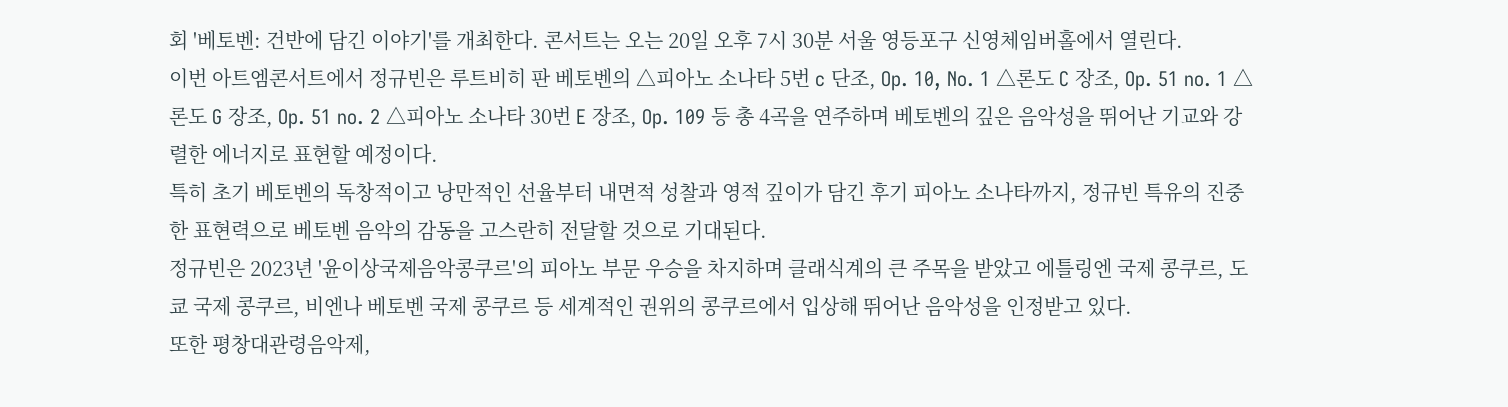회 '베토벤: 건반에 담긴 이야기'를 개최한다. 콘서트는 오는 20일 오후 7시 30분 서울 영등포구 신영체임버홀에서 열린다.
이번 아트엠콘서트에서 정규빈은 루트비히 판 베토벤의 △피아노 소나타 5번 c 단조, Op. 10, No. 1 △론도 C 장조, Op. 51 no. 1 △론도 G 장조, Op. 51 no. 2 △피아노 소나타 30번 E 장조, Op. 109 등 총 4곡을 연주하며 베토벤의 깊은 음악성을 뛰어난 기교와 강렬한 에너지로 표현할 예정이다.
특히 초기 베토벤의 독창적이고 낭만적인 선율부터 내면적 성찰과 영적 깊이가 담긴 후기 피아노 소나타까지, 정규빈 특유의 진중한 표현력으로 베토벤 음악의 감동을 고스란히 전달할 것으로 기대된다.
정규빈은 2023년 '윤이상국제음악콩쿠르'의 피아노 부문 우승을 차지하며 클래식계의 큰 주목을 받았고 에틀링엔 국제 콩쿠르, 도쿄 국제 콩쿠르, 비엔나 베토벤 국제 콩쿠르 등 세계적인 권위의 콩쿠르에서 입상해 뛰어난 음악성을 인정받고 있다.
또한 평창대관령음악제,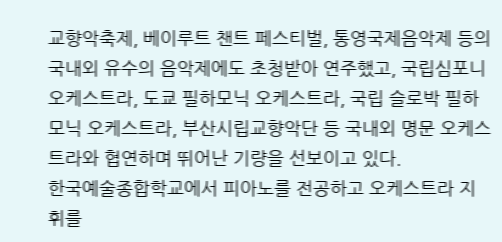교향악축제, 베이루트 챈트 페스티벌, 통영국제음악제 등의 국내외 유수의 음악제에도 초청받아 연주했고, 국립심포니오케스트라, 도쿄 필하모닉 오케스트라, 국립 슬로박 필하모닉 오케스트라, 부산시립교향악단 등 국내외 명문 오케스트라와 협연하며 뛰어난 기량을 선보이고 있다.
한국예술종합학교에서 피아노를 전공하고 오케스트라 지휘를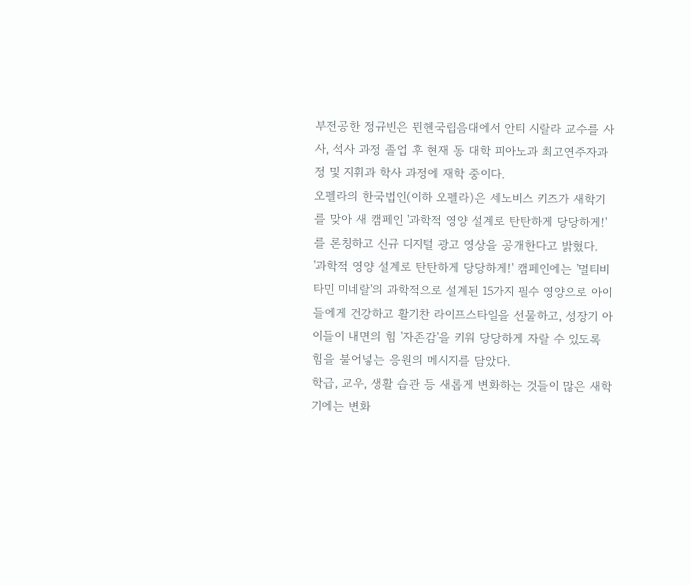부전공한 정규빈은 뮌헨국립음대에서 안티 시랄라 교수를 사사, 석사 과정 졸업 후 현재 동 대학 피아노과 최고연주자과정 및 지휘과 학사 과정에 재학 중이다.
오펠라의 한국법인(이하 오펠라)은 세노비스 키즈가 새학기를 맞아 새 캠페인 '과학적 영양 설계로 탄탄하게 당당하게!'를 론칭하고 신규 디지털 광고 영상을 공개한다고 밝혔다.
'과학적 영양 설계로 탄탄하게 당당하게!' 캠페인에는 '멀티비타민 미네랄'의 과학적으로 설계된 15가지 필수 영양으로 아이들에게 건강하고 활기찬 라이프스타일을 선물하고, 성장기 아이들이 내면의 힘 '자존감'을 키워 당당하게 자랄 수 있도록 힘을 불어넣는 응원의 메시지를 담았다.
학급, 교우, 생활 습관 등 새롭게 변화하는 것들이 많은 새학기에는 변화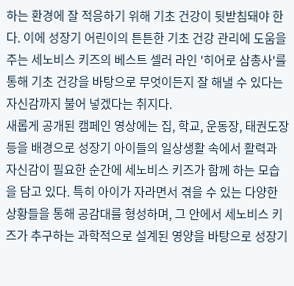하는 환경에 잘 적응하기 위해 기초 건강이 뒷받침돼야 한다. 이에 성장기 어린이의 튼튼한 기초 건강 관리에 도움을 주는 세노비스 키즈의 베스트 셀러 라인 '히어로 삼총사'를 통해 기초 건강을 바탕으로 무엇이든지 잘 해낼 수 있다는 자신감까지 불어 넣겠다는 취지다.
새롭게 공개된 캠페인 영상에는 집, 학교, 운동장, 태권도장 등을 배경으로 성장기 아이들의 일상생활 속에서 활력과 자신감이 필요한 순간에 세노비스 키즈가 함께 하는 모습을 담고 있다. 특히 아이가 자라면서 겪을 수 있는 다양한 상황들을 통해 공감대를 형성하며, 그 안에서 세노비스 키즈가 추구하는 과학적으로 설계된 영양을 바탕으로 성장기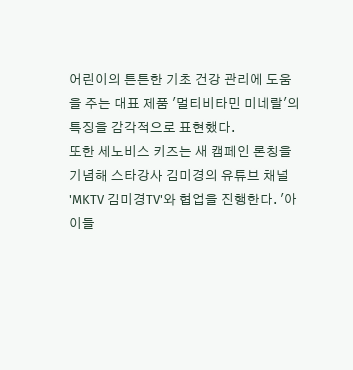어린이의 튼튼한 기초 건강 관리에 도움을 주는 대표 제품 '멀티비타민 미네랄'의 특징을 감각적으로 표현했다.
또한 세노비스 키즈는 새 캠페인 론칭을 기념해 스타강사 김미경의 유튜브 채널 'MKTV 김미경TV'와 협업을 진행한다. '아이들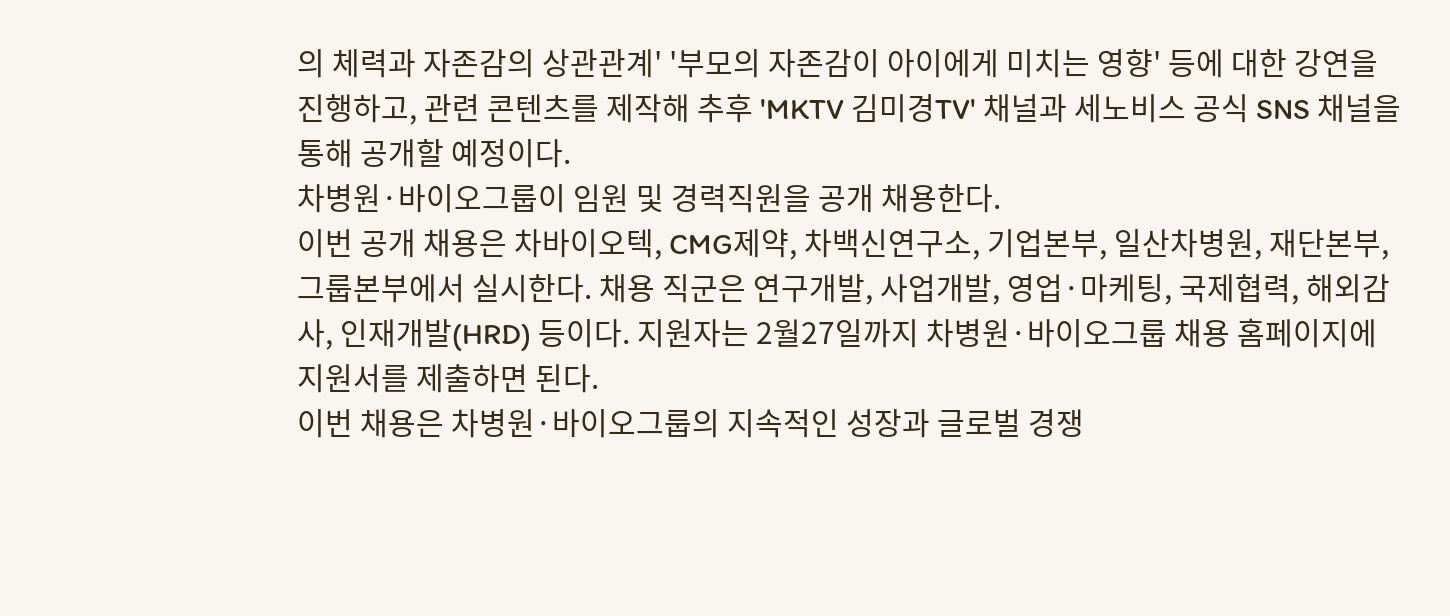의 체력과 자존감의 상관관계' '부모의 자존감이 아이에게 미치는 영향' 등에 대한 강연을 진행하고, 관련 콘텐츠를 제작해 추후 'MKTV 김미경TV' 채널과 세노비스 공식 SNS 채널을 통해 공개할 예정이다.
차병원·바이오그룹이 임원 및 경력직원을 공개 채용한다.
이번 공개 채용은 차바이오텍, CMG제약, 차백신연구소, 기업본부, 일산차병원, 재단본부, 그룹본부에서 실시한다. 채용 직군은 연구개발, 사업개발, 영업·마케팅, 국제협력, 해외감사, 인재개발(HRD) 등이다. 지원자는 2월27일까지 차병원·바이오그룹 채용 홈페이지에 지원서를 제출하면 된다.
이번 채용은 차병원·바이오그룹의 지속적인 성장과 글로벌 경쟁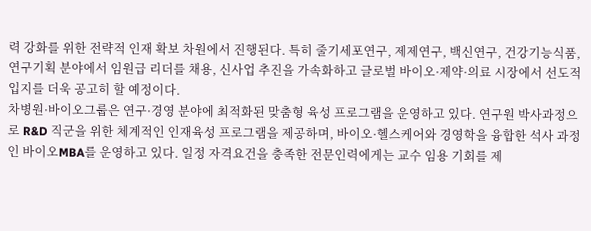력 강화를 위한 전략적 인재 확보 차원에서 진행된다. 특히 줄기세포연구, 제제연구, 백신연구, 건강기능식품, 연구기획 분야에서 임원급 리더를 채용, 신사업 추진을 가속화하고 글로벌 바이오·제약·의료 시장에서 선도적 입지를 더욱 공고히 할 예정이다.
차병원·바이오그룹은 연구·경영 분야에 최적화된 맞춤형 육성 프로그램을 운영하고 있다. 연구원 박사과정으로 R&D 직군을 위한 체계적인 인재육성 프로그램을 제공하며, 바이오·헬스케어와 경영학을 융합한 석사 과정인 바이오MBA를 운영하고 있다. 일정 자격요건을 충족한 전문인력에게는 교수 임용 기회를 제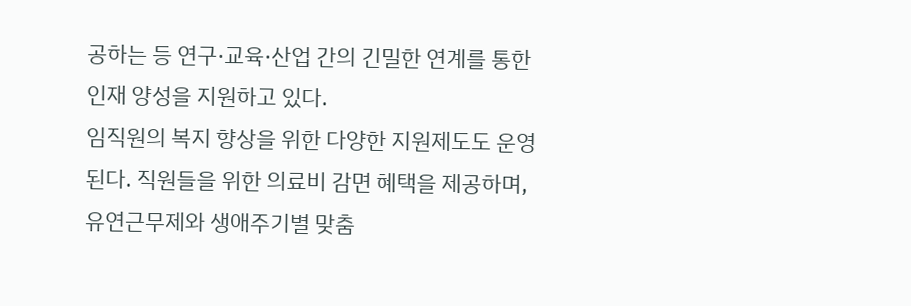공하는 등 연구·교육·산업 간의 긴밀한 연계를 통한 인재 양성을 지원하고 있다.
임직원의 복지 향상을 위한 다양한 지원제도도 운영된다. 직원들을 위한 의료비 감면 혜택을 제공하며, 유연근무제와 생애주기별 맞춤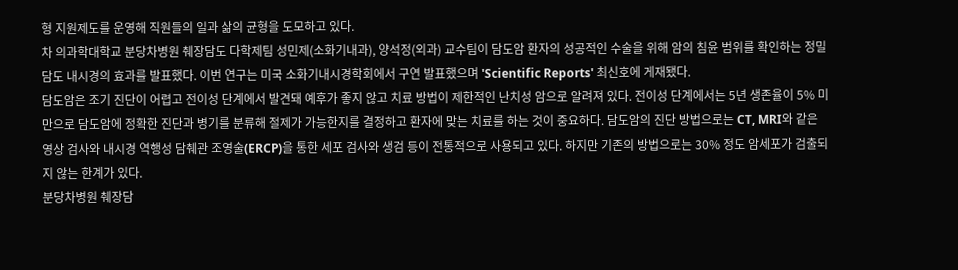형 지원제도를 운영해 직원들의 일과 삶의 균형을 도모하고 있다.
차 의과학대학교 분당차병원 췌장담도 다학제팀 성민제(소화기내과), 양석정(외과) 교수팀이 담도암 환자의 성공적인 수술을 위해 암의 침윤 범위를 확인하는 정밀 담도 내시경의 효과를 발표했다. 이번 연구는 미국 소화기내시경학회에서 구연 발표했으며 'Scientific Reports' 최신호에 게재됐다.
담도암은 조기 진단이 어렵고 전이성 단계에서 발견돼 예후가 좋지 않고 치료 방법이 제한적인 난치성 암으로 알려져 있다. 전이성 단계에서는 5년 생존율이 5% 미만으로 담도암에 정확한 진단과 병기를 분류해 절제가 가능한지를 결정하고 환자에 맞는 치료를 하는 것이 중요하다. 담도암의 진단 방법으로는 CT, MRI와 같은 영상 검사와 내시경 역행성 담췌관 조영술(ERCP)을 통한 세포 검사와 생검 등이 전통적으로 사용되고 있다. 하지만 기존의 방법으로는 30% 정도 암세포가 검출되지 않는 한계가 있다.
분당차병원 췌장담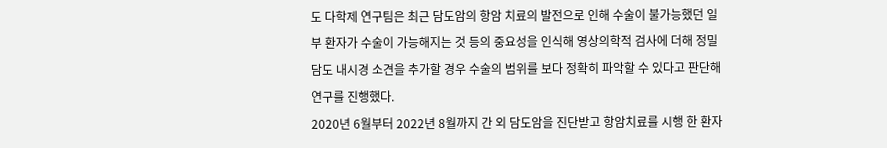도 다학제 연구팀은 최근 담도암의 항암 치료의 발전으로 인해 수술이 불가능했던 일부 환자가 수술이 가능해지는 것 등의 중요성을 인식해 영상의학적 검사에 더해 정밀 담도 내시경 소견을 추가할 경우 수술의 범위를 보다 정확히 파악할 수 있다고 판단해 연구를 진행했다.
2020년 6월부터 2022년 8월까지 간 외 담도암을 진단받고 항암치료를 시행 한 환자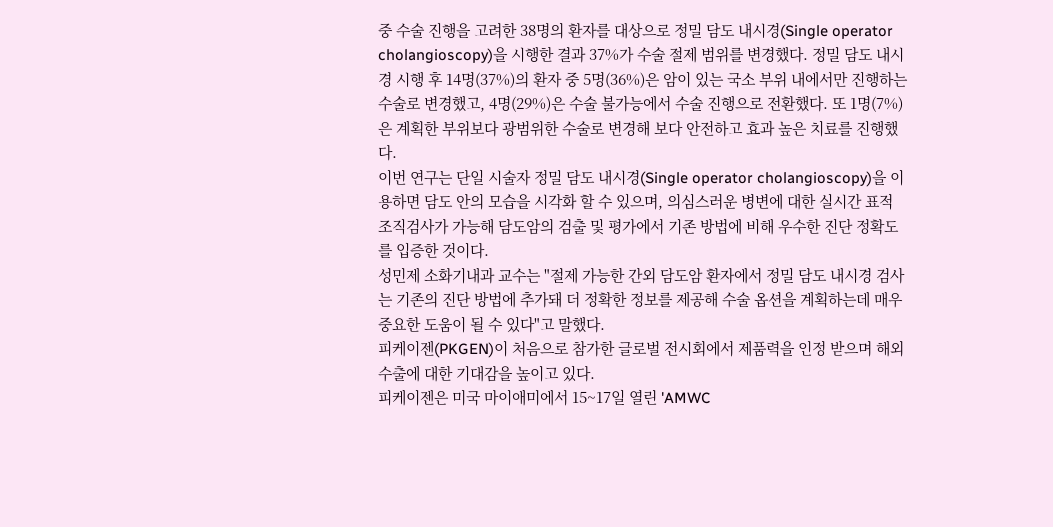중 수술 진행을 고려한 38명의 환자를 대상으로 정밀 담도 내시경(Single operator cholangioscopy)을 시행한 결과 37%가 수술 절제 범위를 변경했다. 정밀 담도 내시경 시행 후 14명(37%)의 환자 중 5명(36%)은 암이 있는 국소 부위 내에서만 진행하는 수술로 변경했고, 4명(29%)은 수술 불가능에서 수술 진행으로 전환했다. 또 1명(7%)은 계획한 부위보다 광범위한 수술로 변경해 보다 안전하고 효과 높은 치료를 진행했다.
이번 연구는 단일 시술자 정밀 담도 내시경(Single operator cholangioscopy)을 이용하면 담도 안의 모습을 시각화 할 수 있으며, 의심스러운 병변에 대한 실시간 표적 조직검사가 가능해 담도암의 검출 및 평가에서 기존 방법에 비해 우수한 진단 정확도를 입증한 것이다.
성민제 소화기내과 교수는 "절제 가능한 간외 담도암 환자에서 정밀 담도 내시경 검사는 기존의 진단 방법에 추가돼 더 정확한 정보를 제공해 수술 옵션을 계획하는데 매우 중요한 도움이 될 수 있다"고 말했다.
피케이젠(PKGEN)이 처음으로 참가한 글로벌 전시회에서 제품력을 인정 받으며 해외 수출에 대한 기대감을 높이고 있다.
피케이젠은 미국 마이애미에서 15~17일 열린 'AMWC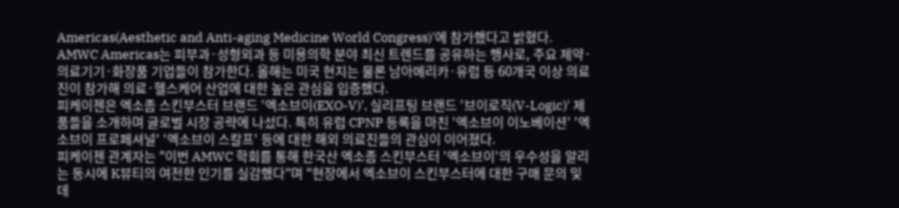Americas(Aesthetic and Anti-aging Medicine World Congress)'에 참가했다고 밝혔다.
AMWC Americas는 피부과·성형외과 등 미용의학 분야 최신 트렌드를 공유하는 행사로, 주요 제약·의료기기·화장품 기업들이 참가한다. 올해는 미국 현지는 물론 남아메리카·유럽 등 60개국 이상 의료진이 참가해 의료·헬스케어 산업에 대한 높은 관심을 입증했다.
피케이젠은 엑소좀 스킨부스터 브랜드 '엑소브이(EXO-V)', 실리프팅 브랜드 '브이로직(V-Logic)' 제품들을 소개하며 글로벌 시장 공략에 나섰다. 특히 유럽 CPNP 등록을 마친 '엑소브이 이노베이션' '엑소브이 프로페셔널' '엑소브이 스칼프' 등에 대한 해외 의료진들의 관심이 이어졌다.
피케이젠 관계자는 "이번 AMWC 학회를 통해 한국산 엑소좀 스킨부스터 '엑소브이'의 우수성을 알리는 동시에 K뷰티의 여전한 인기를 실감했다"며 "현장에서 엑소브이 스킨부스터에 대한 구매 문의 및 데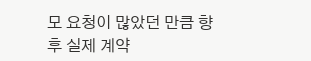모 요청이 많았던 만큼 향후 실제 계약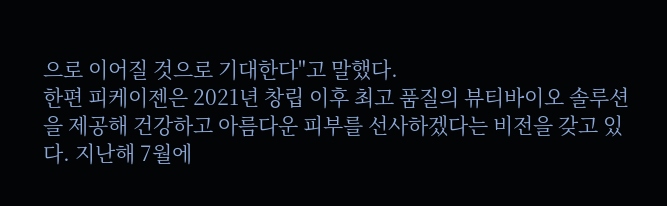으로 이어질 것으로 기대한다"고 말했다.
한편 피케이젠은 2021년 창립 이후 최고 품질의 뷰티바이오 솔루션을 제공해 건강하고 아름다운 피부를 선사하겠다는 비전을 갖고 있다. 지난해 7월에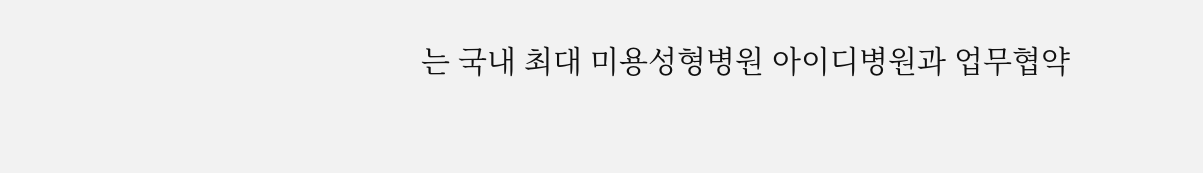는 국내 최대 미용성형병원 아이디병원과 업무협약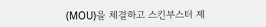(MOU)을 체결하고 스킨부스터 제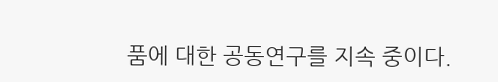품에 대한 공동연구를 지속 중이다.